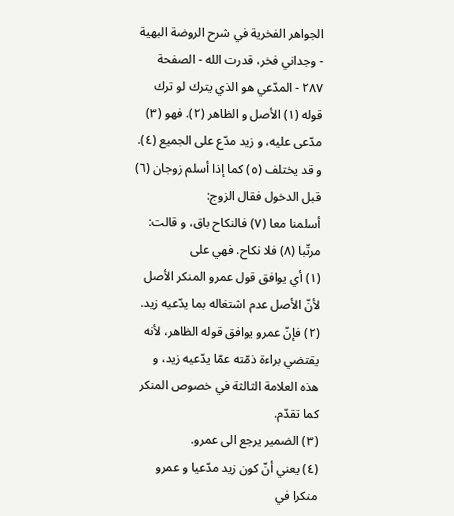الجواهر الفخرية في شرح الروضة البهية - وجداني فخر، قدرت الله - الصفحة ٢٨٧ - المدّعي هو الذي يترك لو ترك
قوله (١) الأصل و الظاهر (٢). فهو (٣) مدّعى عليه، و زيد مدّع على الجميع (٤).
و قد يختلف (٥) كما إذا أسلم زوجان (٦) قبل الدخول فقال الزوج:
أسلمنا معا (٧) فالنكاح باق، و قالت: مرتّبا (٨) فلا نكاح. فهي على
(١) أي يوافق قول عمرو المنكر الأصل لأنّ الأصل عدم اشتغاله بما يدّعيه زيد.
(٢) فإنّ عمرو يوافق قوله الظاهر، لأنه يقتضي براءة ذمّته عمّا يدّعيه زيد، و هذه العلامة الثالثة في خصوص المنكر كما تقدّم.
(٣) الضمير يرجع الى عمرو.
(٤) يعني أنّ كون زيد مدّعيا و عمرو منكرا في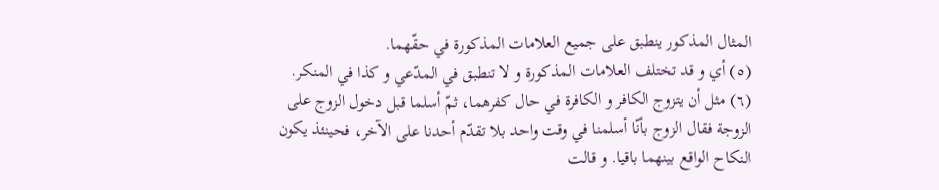المثال المذكور ينطبق على جميع العلامات المذكورة في حقّهما.
(٥) أي و قد تختلف العلامات المذكورة و لا تنطبق في المدّعي و كذا في المنكر.
(٦) مثل أن يتزوج الكافر و الكافرة في حال كفرهما، ثمّ أسلما قبل دخول الزوج على الزوجة فقال الزوج بأنّا أسلمنا في وقت واحد بلا تقدّم أحدنا على الآخر، فحينئذ يكون النكاح الواقع بينهما باقيا. و قالت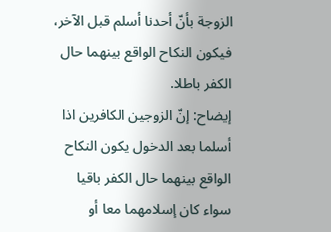الزوجة بأنّ أحدنا أسلم قبل الآخر، فيكون النكاح الواقع بينهما حال الكفر باطلا.
إيضاح: إنّ الزوجين الكافرين اذا أسلما بعد الدخول يكون النكاح الواقع بينهما حال الكفر باقيا سواء كان إسلامهما معا أو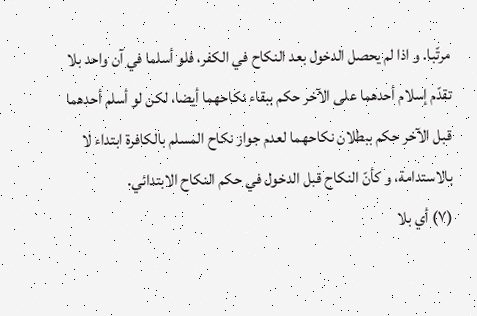مرتّبا. و اذا لم يحصل الدخول بعد النكاح في الكفر، فلو أسلما في آن واحد بلا تقدّم إسلام أحدهما على الآخر حكم ببقاء نكاحهما أيضا، لكن لو أسلم أحدهما قبل الآخر حكم ببطلان نكاحهما لعدم جواز نكاح المسلم بالكافرة ابتداء لا بالاستدامة، و كأنّ النكاح قبل الدخول في حكم النكاح الابتدائي.
(٧) أي بلا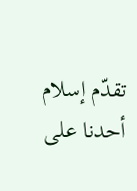تقدّم إسلام أحدنا على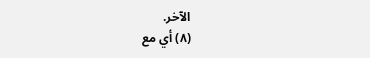الآخر.
(٨) أي مع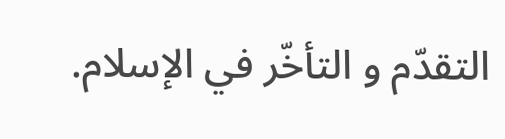التقدّم و التأخّر في الإسلام.